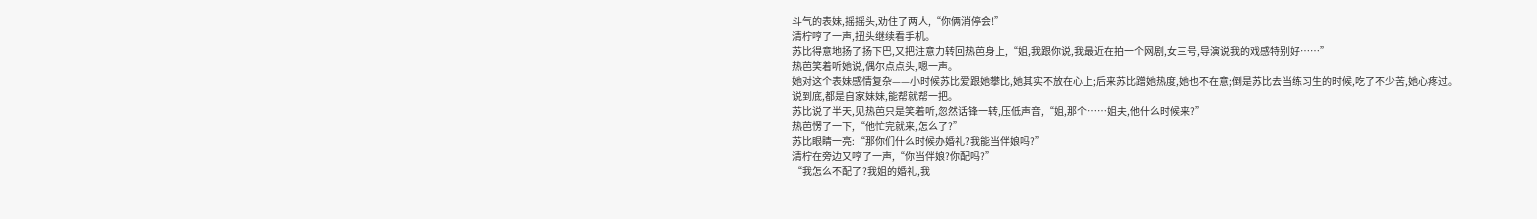斗气的表妹,摇摇头,劝住了两人,“你俩消停会!”
清柠哼了一声,扭头继续看手机。
苏比得意地扬了扬下巴,又把注意力转回热芭身上,“姐,我跟你说,我最近在拍一个网剧,女三号,导演说我的戏感特别好……”
热芭笑着听她说,偶尔点点头,嗯一声。
她对这个表妹感情复杂——小时候苏比爱跟她攀比,她其实不放在心上;后来苏比蹭她热度,她也不在意;倒是苏比去当练习生的时候,吃了不少苦,她心疼过。
说到底,都是自家妹妹,能帮就帮一把。
苏比说了半天,见热芭只是笑着听,忽然话锋一转,压低声音,“姐,那个……姐夫,他什么时候来?”
热芭愣了一下,“他忙完就来,怎么了?”
苏比眼睛一亮:“那你们什么时候办婚礼?我能当伴娘吗?”
清柠在旁边又哼了一声,“你当伴娘?你配吗?”
“我怎么不配了?我姐的婚礼,我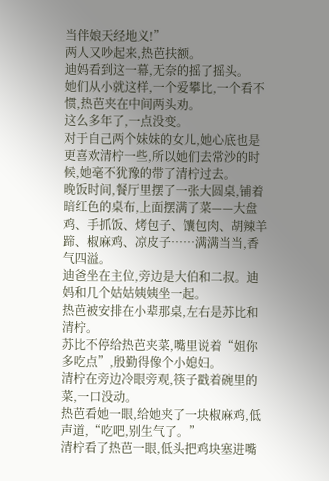当伴娘天经地义!”
两人又吵起来,热芭扶额。
迪妈看到这一幕,无奈的摇了摇头。
她们从小就这样,一个爱攀比,一个看不惯,热芭夹在中间两头劝。
这么多年了,一点没变。
对于自己两个妹妹的女儿,她心底也是更喜欢清柠一些,所以她们去常沙的时候,她毫不犹豫的带了清柠过去。
晚饭时间,餐厅里摆了一张大圆桌,铺着暗红色的桌布,上面摆满了菜——大盘鸡、手抓饭、烤包子、馕包肉、胡辣羊蹄、椒麻鸡、凉皮子……满满当当,香气四溢。
迪爸坐在主位,旁边是大伯和二叔。迪妈和几个姑姑姨姨坐一起。
热芭被安排在小辈那桌,左右是苏比和清柠。
苏比不停给热芭夹菜,嘴里说着“姐你多吃点”,殷勤得像个小媳妇。
清柠在旁边冷眼旁观,筷子戳着碗里的菜,一口没动。
热芭看她一眼,给她夹了一块椒麻鸡,低声道,“吃吧,别生气了。”
清柠看了热芭一眼,低头把鸡块塞进嘴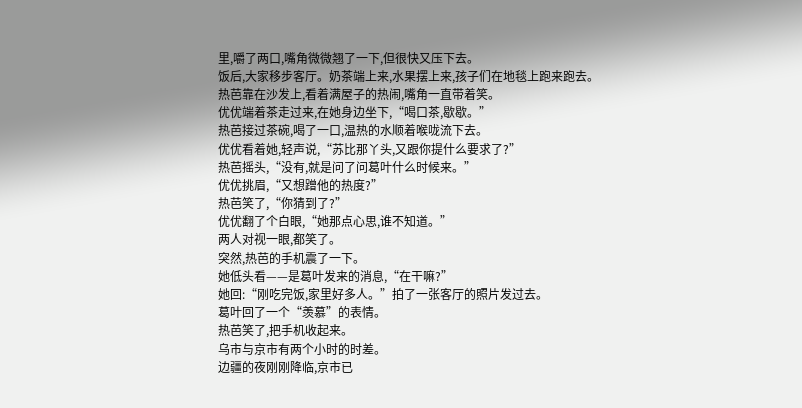里,嚼了两口,嘴角微微翘了一下,但很快又压下去。
饭后,大家移步客厅。奶茶端上来,水果摆上来,孩子们在地毯上跑来跑去。
热芭靠在沙发上,看着满屋子的热闹,嘴角一直带着笑。
优优端着茶走过来,在她身边坐下,“喝口茶,歇歇。”
热芭接过茶碗,喝了一口,温热的水顺着喉咙流下去。
优优看着她,轻声说,“苏比那丫头,又跟你提什么要求了?”
热芭摇头,“没有,就是问了问葛叶什么时候来。”
优优挑眉,“又想蹭他的热度?”
热芭笑了,“你猜到了?”
优优翻了个白眼,“她那点心思,谁不知道。”
两人对视一眼,都笑了。
突然,热芭的手机震了一下。
她低头看——是葛叶发来的消息,“在干嘛?”
她回:“刚吃完饭,家里好多人。”拍了一张客厅的照片发过去。
葛叶回了一个“羡慕”的表情。
热芭笑了,把手机收起来。
乌市与京市有两个小时的时差。
边疆的夜刚刚降临,京市已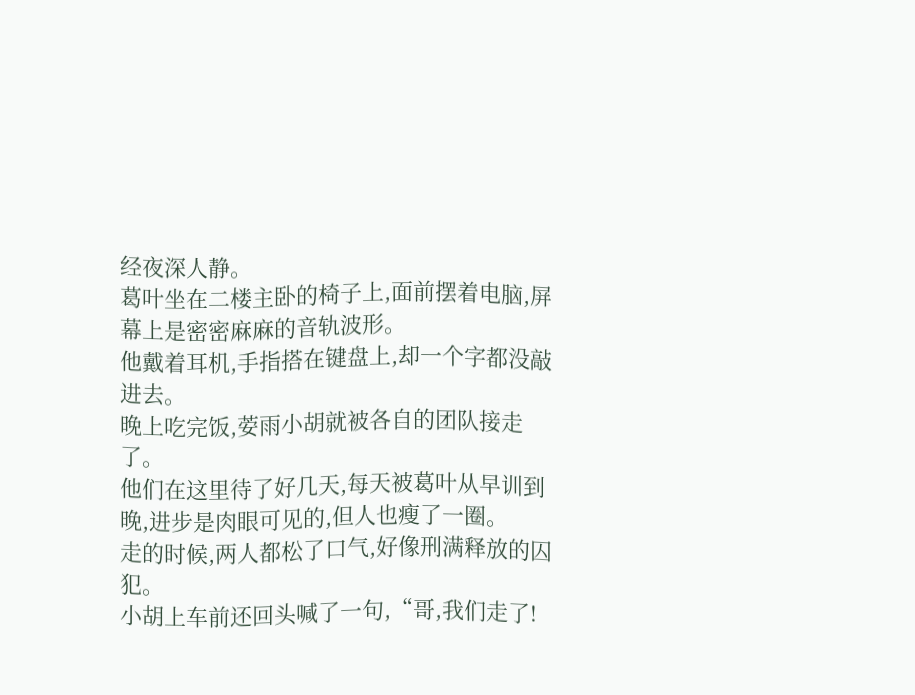经夜深人静。
葛叶坐在二楼主卧的椅子上,面前摆着电脑,屏幕上是密密麻麻的音轨波形。
他戴着耳机,手指搭在键盘上,却一个字都没敲进去。
晚上吃完饭,荌雨小胡就被各自的团队接走了。
他们在这里待了好几天,每天被葛叶从早训到晚,进步是肉眼可见的,但人也瘦了一圈。
走的时候,两人都松了口气,好像刑满释放的囚犯。
小胡上车前还回头喊了一句,“哥,我们走了!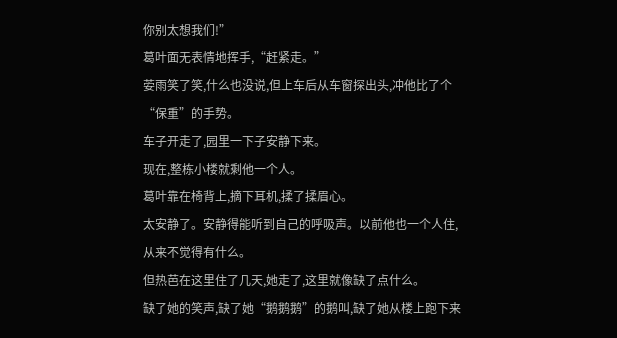你别太想我们!”
葛叶面无表情地挥手,“赶紧走。”
荌雨笑了笑,什么也没说,但上车后从车窗探出头,冲他比了个“保重”的手势。
车子开走了,园里一下子安静下来。
现在,整栋小楼就剩他一个人。
葛叶靠在椅背上,摘下耳机,揉了揉眉心。
太安静了。安静得能听到自己的呼吸声。以前他也一个人住,从来不觉得有什么。
但热芭在这里住了几天,她走了,这里就像缺了点什么。
缺了她的笑声,缺了她“鹅鹅鹅”的鹅叫,缺了她从楼上跑下来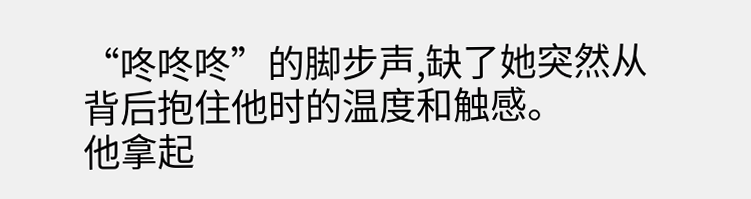“咚咚咚”的脚步声,缺了她突然从背后抱住他时的温度和触感。
他拿起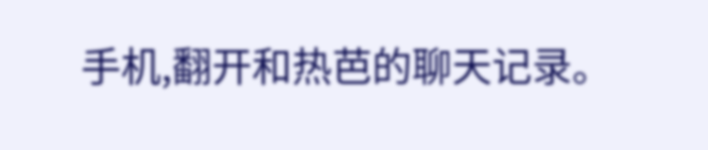手机,翻开和热芭的聊天记录。